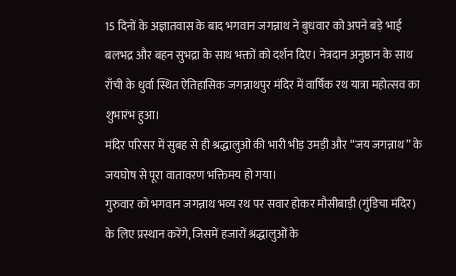15 दिनों के अज्ञातवास के बाद भगवान जगन्नाथ ने बुधवार को अपने बड़े भाई बलभद्र और बहन सुभद्रा के साथ भक्तों को दर्शन दिए। नेत्रदान अनुष्ठान के साथ राँची के धुर्वा स्थित ऐतिहासिक जगन्नाथपुर मंदिर में वार्षिक रथ यात्रा महोत्सव का शुभारंभ हुआ।
मंदिर परिसर में सुबह से ही श्रद्धालुओं की भारी भीड़ उमड़ी और “जय जगन्नाथ” के जयघोष से पूरा वातावरण भक्तिमय हो गया।
गुरुवार को भगवान जगन्नाथ भव्य रथ पर सवार होकर मौसीबाड़ी (गुंडिचा मंदिर) के लिए प्रस्थान करेंगे, जिसमें हजारों श्रद्धालुओं के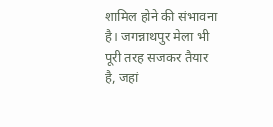शामिल होने की संभावना है। जगन्नाथपुर मेला भी पूरी तरह सजकर तैयार है, जहां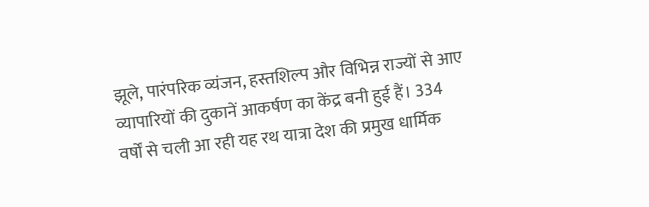झूले, पारंपरिक व्यंजन, हस्तशिल्प और विभिन्न राज्यों से आए व्यापारियों की दुकानें आकर्षण का केंद्र बनी हुई हैं। 334 वर्षों से चली आ रही यह रथ यात्रा देश की प्रमुख धार्मिक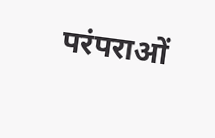परंपराओं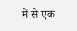में से एक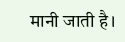मानी जाती है।